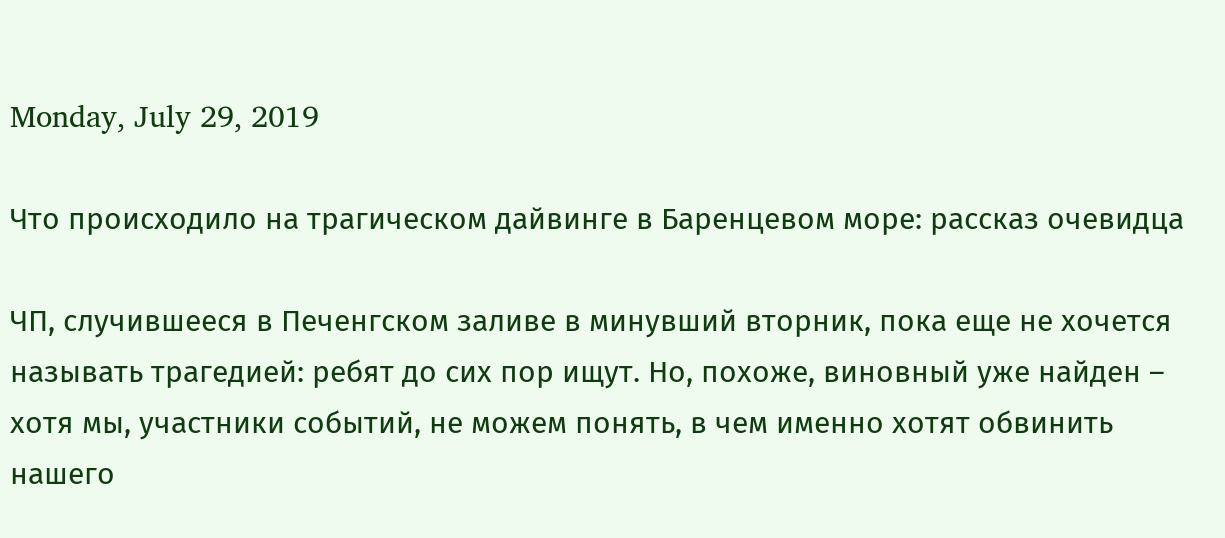Monday, July 29, 2019

Что происходило на трагическом дайвинге в Баренцевом море: рассказ очевидца

ЧП, случившееся в Печенгском заливе в минувший вторник, пока еще не хочется называть трагедией: ребят до сих пор ищут. Но, похоже, виновный уже найден – хотя мы, участники событий, не можем понять, в чем именно хотят обвинить нашего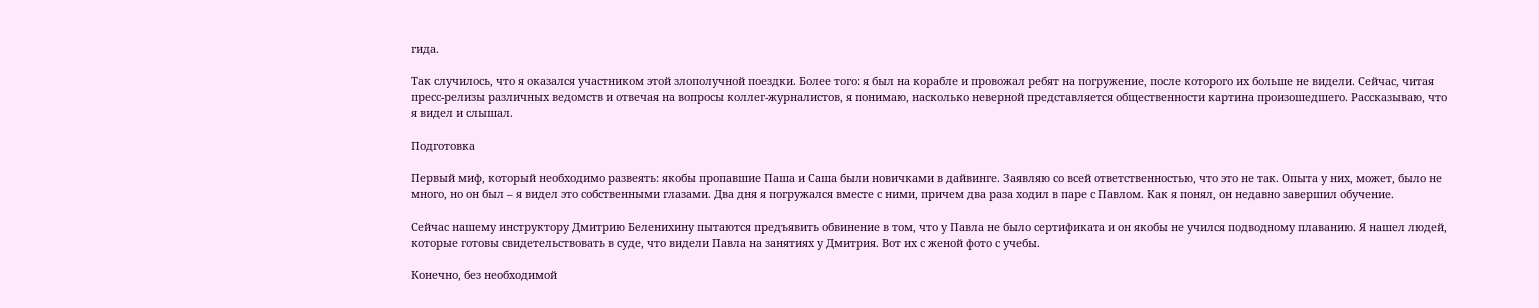гида.

Так случилось, что я оказался участником этой злополучной поездки. Более того: я был на корабле и провожал ребят на погружение, после которого их больше не видели. Сейчас, читая пресс-релизы различных ведомств и отвечая на вопросы коллег-журналистов, я понимаю, насколько неверной представляется общественности картина произошедшего. Рассказываю, что я видел и слышал.

Подготовка

Первый миф, который необходимо развеять: якобы пропавшие Паша и Саша были новичками в дайвинге. Заявляю со всей ответственностью, что это не так. Опыта у них, может, было не много, но он был – я видел это собственными глазами. Два дня я погружался вместе с ними, причем два раза ходил в паре с Павлом. Как я понял, он недавно завершил обучение.

Сейчас нашему инструктору Дмитрию Беленихину пытаются предъявить обвинение в том, что у Павла не было сертификата и он якобы не учился подводному плаванию. Я нашел людей, которые готовы свидетельствовать в суде, что видели Павла на занятиях у Дмитрия. Вот их с женой фото с учебы.

Конечно, без необходимой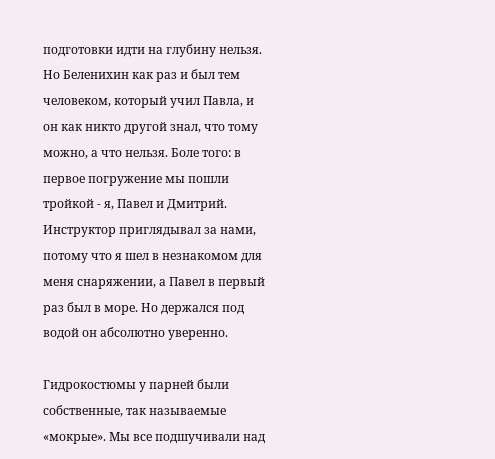подготовки идти на глубину нельзя. Но Беленихин как раз и был тем человеком, который учил Павла, и он как никто другой знал, что тому можно, а что нельзя. Боле того: в первое погружение мы пошли тройкой - я, Павел и Дмитрий. Инструктор приглядывал за нами, потому что я шел в незнакомом для меня снаряжении, а Павел в первый раз был в море. Но держался под водой он абсолютно уверенно.

Гидрокостюмы у парней были собственные, так называемые «мокрые». Мы все подшучивали над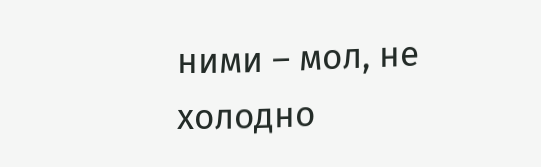ними – мол, не холодно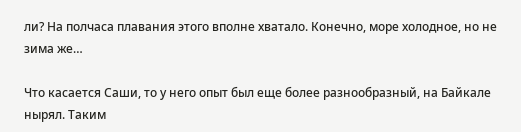ли? На полчаса плавания этого вполне хватало. Конечно, море холодное, но не зима же…

Что касается Саши, то у него опыт был еще более разнообразный, на Байкале нырял. Таким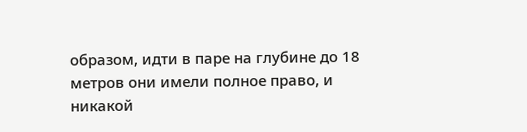образом, идти в паре на глубине до 18 метров они имели полное право, и никакой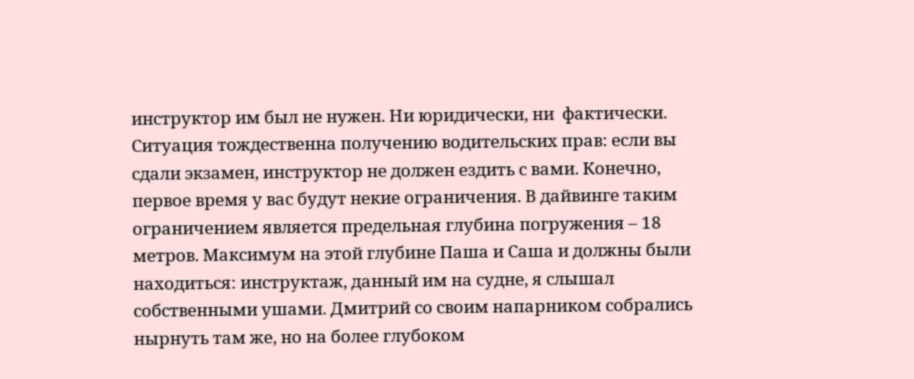инструктор им был не нужен. Ни юридически, ни  фактически. Ситуация тождественна получению водительских прав: если вы сдали экзамен, инструктор не должен ездить с вами. Конечно, первое время у вас будут некие ограничения. В дайвинге таким ограничением является предельная глубина погружения – 18 метров. Максимум на этой глубине Паша и Саша и должны были находиться: инструктаж, данный им на судне, я слышал собственными ушами. Дмитрий со своим напарником собрались нырнуть там же, но на более глубоком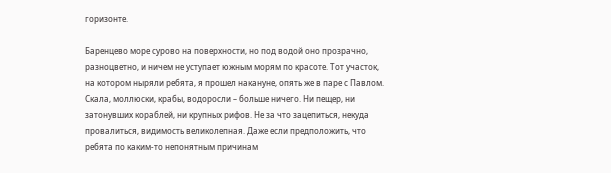горизонте.

Баренцево море сурово на поверхности, но под водой оно прозрачно, разноцветно, и ничем не уступает южным морям по красоте. Тот участок, на котором ныряли ребята, я прошел накануне, опять же в паре с Павлом. Скала, моллюски, крабы, водоросли – больше ничего. Ни пещер, ни затонувших кораблей, ни крупных рифов. Не за что зацепиться, некуда провалиться, видимость великолепная. Даже если предположить, что ребята по каким-то непонятным причинам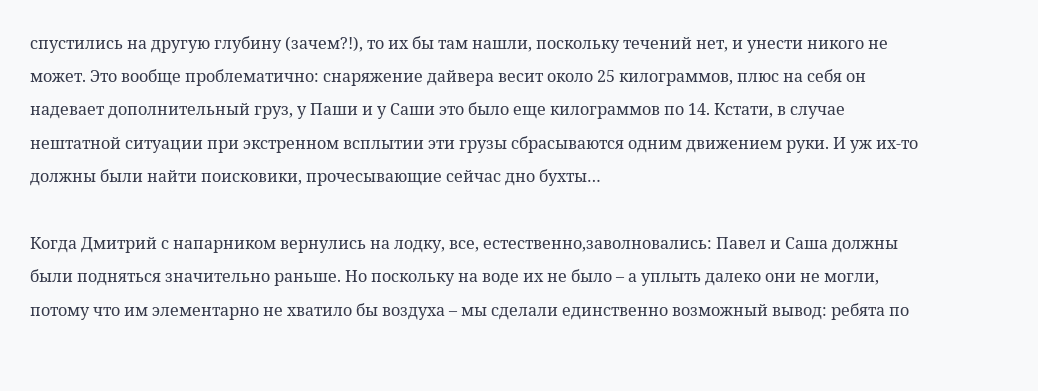спустились на другую глубину (зачем?!), то их бы там нашли, поскольку течений нет, и унести никого не может. Это вообще проблематично: снаряжение дайвера весит около 25 килограммов, плюс на себя он надевает дополнительный груз, у Паши и у Саши это было еще килограммов по 14. Кстати, в случае нештатной ситуации при экстренном всплытии эти грузы сбрасываются одним движением руки. И уж их-то должны были найти поисковики, прочесывающие сейчас дно бухты…

Когда Дмитрий с напарником вернулись на лодку, все, естественно,заволновались: Павел и Саша должны были подняться значительно раньше. Но поскольку на воде их не было – а уплыть далеко они не могли, потому что им элементарно не хватило бы воздуха – мы сделали единственно возможный вывод: ребята по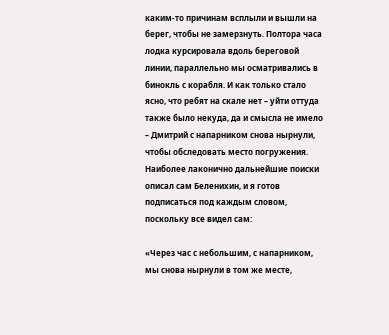каким-то причинам всплыли и вышли на берег, чтобы не замерзнуть. Полтора часа лодка курсировала вдоль береговой линии, параллельно мы осматривались в бинокль с корабля. И как только стало ясно, что ребят на скале нет – уйти оттуда также было некуда, да и смысла не имело – Дмитрий с напарником снова нырнули, чтобы обследовать место погружения. Наиболее лаконично дальнейшие поиски описал сам Беленихин, и я готов подписаться под каждым словом, поскольку все видел сам:

«Через час с небольшим, с напарником, мы снова нырнули в том же месте,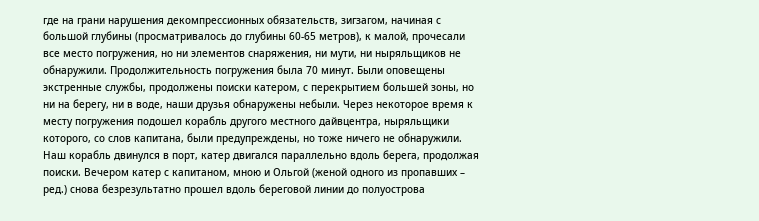где на грани нарушения декомпрессионных обязательств, зигзагом, начиная с большой глубины (просматривалось до глубины 60-65 метров), к малой, прочесали все место погружения, но ни элементов снаряжения, ни мути, ни ныряльщиков не обнаружили. Продолжительность погружения была 70 минут. Были оповещены экстренные службы, продолжены поиски катером, с перекрытием большей зоны, но ни на берегу, ни в воде, наши друзья обнаружены небыли. Через некоторое время к месту погружения подошел корабль другого местного дайвцентра, ныряльщики которого, со слов капитана, были предупреждены, но тоже ничего не обнаружили. Наш корабль двинулся в порт, катер двигался параллельно вдоль берега, продолжая поиски. Вечером катер с капитаном, мною и Ольгой (женой одного из пропавших – ред.) снова безрезультатно прошел вдоль береговой линии до полуострова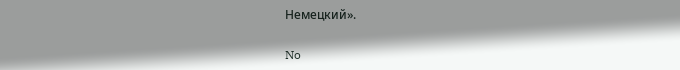Немецкий».

No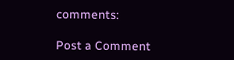comments:

Post a Comment